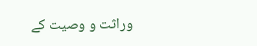وراثت و وصیت کے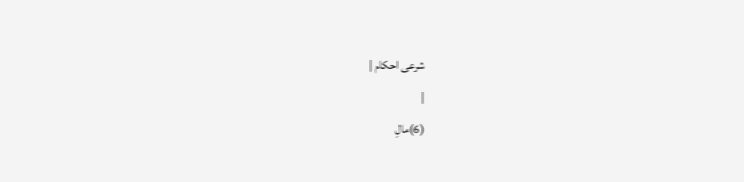شرعی احکام |
|
(6)مالِ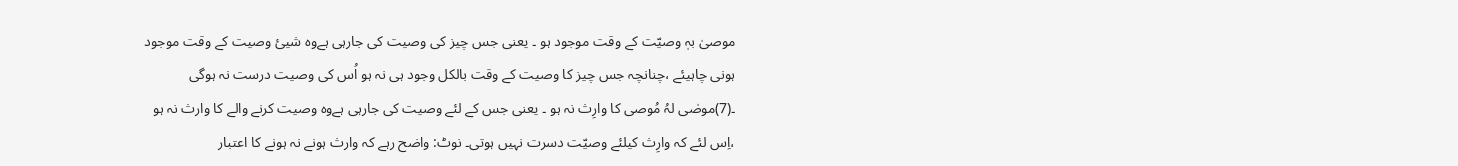موصیٰ بہٖ وصیّت کے وقت موجود ہو ۔ یعنی جس چیز کی وصیت کی جارہی ہےوہ شیئ وصیت کے وقت موجود ہونی چاہیئے ،چنانچہ جس چیز کا وصیت کے وقت بالکل وجود ہی نہ ہو اُس کی وصیت درست نہ ہوگی ۔(7)موصٰی لہُ مُوصی کا وارِث نہ ہو ۔ یعنی جس کے لئے وصیت کی جارہی ہےوہ وصیت کرنے والے کا وارث نہ ہو ،اِس لئے کہ وارِث کیلئے وصیّت دسرت نہیں ہوتی۔ نوٹ: واضح رہے کہ وارث ہونے نہ ہونے کا اعتبار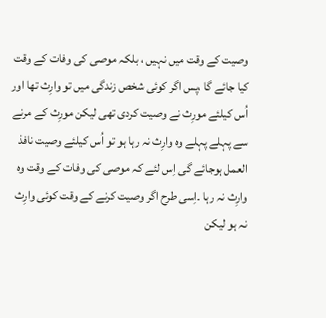وصیت کے وقت میں نہیں ، بلکہ موصی کی وفات کے وقت کیا جائے گا ،پس اگر کوئی شخص زندگی میں تو وارِث تھا اور اُس کیلئے مورِث نے وصیت کردی تھی لیکن مورِث کے مرنے سے پہلے پہلے وہ وارِث نہ رہا ہو تو اُس کیلئے وصیت نافذ العمل ہوجائے گی اِس لئے کہ موصی کی وفات کے وقت وہ وارِث نہ رہا ۔اِسی طرح اگر وصیت کرنے کے وقت کوئی وارِث نہ ہو لیکن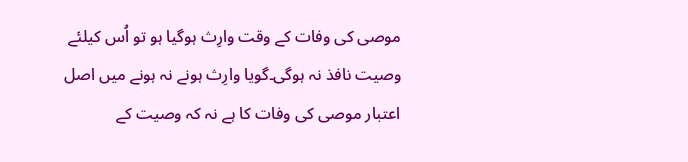موصی کی وفات کے وقت وارِث ہوگیا ہو تو اُس کیلئے وصیت نافذ نہ ہوگی۔گویا وارِث ہونے نہ ہونے میں اصل اعتبار موصی کی وفات کا ہے نہ کہ وصیت کے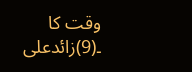وقت کا ۔(9)زائدعلی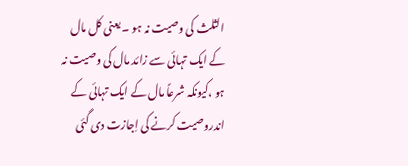الثلث کی وصیت نہ ہو ۔ یعنی کل مال کے ایک تہائی سے زائد مال کی وصیت نہ ہو ،کیونکہ شرعاً مال کے ایک تہائی کے اندروصیت کرنے کی اِجازت دی گئی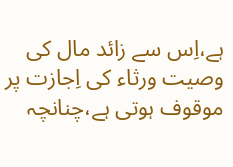ہے،اِس سے زائد مال کی وصیت ورثاء کی اِجازت پر موقوف ہوتی ہے،چنانچہ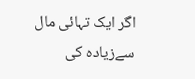اگر ایک تہائی مال سےزیادہ کی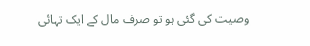وصیت کی گئی ہو تو صرف مال کے ایک تہائی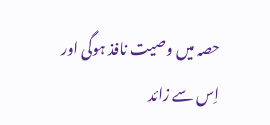حصہ میں وصیت نافذ ہوگی اور اِس سے زائد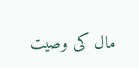مال کی وصیت